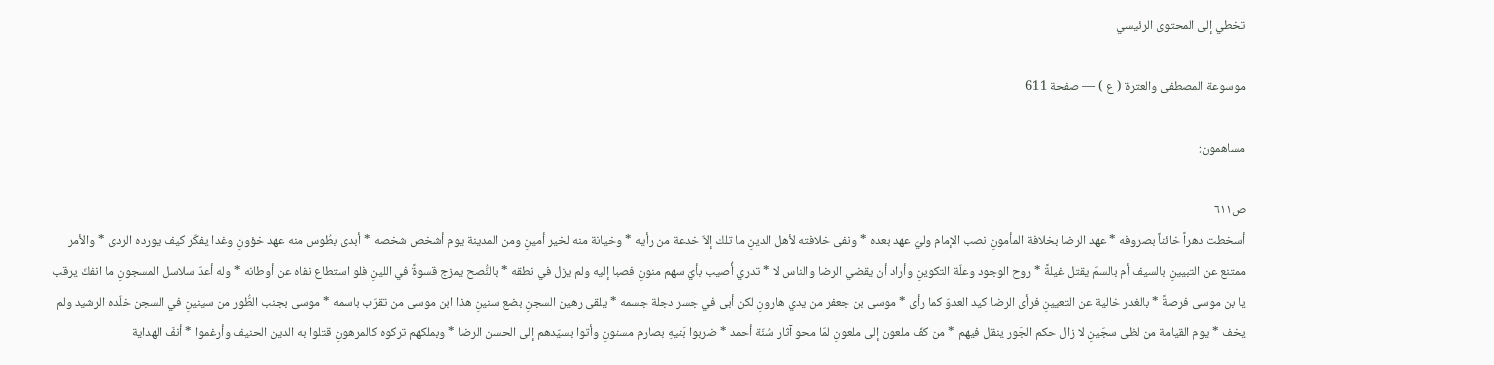تخطي إلى المحتوى الرئيسي

موسوعة المصطفى والعترة ( ع ) — صفحة 611

مساهمون:

ص٦١١
أسخطت دهراً خائناً بصروفه * عهد الرضا بخلافة المأمونِ نصب الإمام وليّ عهد بعده * ونفى خلافته لأهل الدينِ ما تلك إلاّ خدعة من رأيه * وخيانة منه لخير أمينِ ومن المدينة يوم أشخص شخصه * أبدى بطُوس منه عهد خؤونِ وغدا يفكّر كيف يورده الردى * والأمر ممتنع عن التبيينِ بالسيف أم بالسمّ يقتل غيلةً * روح الوجود وعلّة التكوينِ وأراد أن يقضي الرضا والناس لا * تدري أُصيب بأيّ سهم منونِ فصبا إليه ولم يزل في نطقه * بالنُّصح يمزج قسوةً في اللينِ فلو استطاع نفاه عن أوطانه * وله أعدّ سلاسل المسجونِ ما انفكّ يرقب يا بن موسى فرصةً * بالغدر خالية عن التعيينِ فرأى الرضا كيد العدوّ كما رأى * موسى بن جعفر من يدي هارونِ لكن أبى في جسر دجلة جسمه * يلقى رهين السجنِ بضع سنينِ هذا ابن موسى من تقرّب باسمه * موسى بجنب الطُّور من سينينِ في السجن خلّده الرشيد ولم يخف * يوم القيامة من لظى سجّينِ لا زال حكم الجَور ينقل فيهم * من كفّ ملعون إلى ملعونِ لمّا محو آثار سُنّة أحمد * ضربوا بَنيهِ بصارم مسنونِ وأتوا بسيّدهم إلى الحسن الرضا * وبملكهم تركوه كالمرهونِ قتلوا به الدين الحنيف وأرغموا * أنفَ الهداية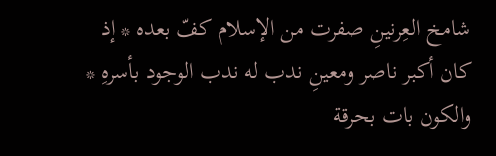شامخ العِرنينِ صفرت من الإسلام كفّ بعده * إذ كان أكبر ناصر ومعينِ ندب له ندب الوجود بأسرهِ * والكون بات بحرقة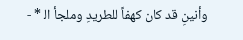وأنينِ قد كان كهفاً للطريدِ وملجأ ال‍ * -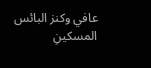عافي وكنز البائس المسكينِ